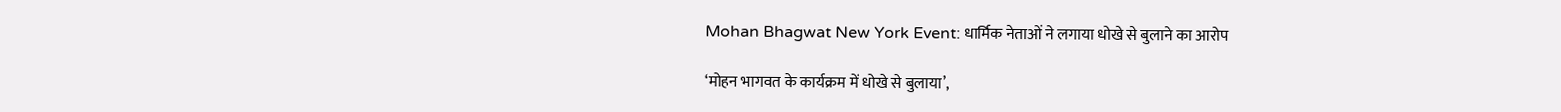Mohan Bhagwat New York Event: धार्मिक नेताओं ने लगाया धोखे से बुलाने का आरोप

‘मोहन भागवत के कार्यक्रम में धोखे से बुलाया’,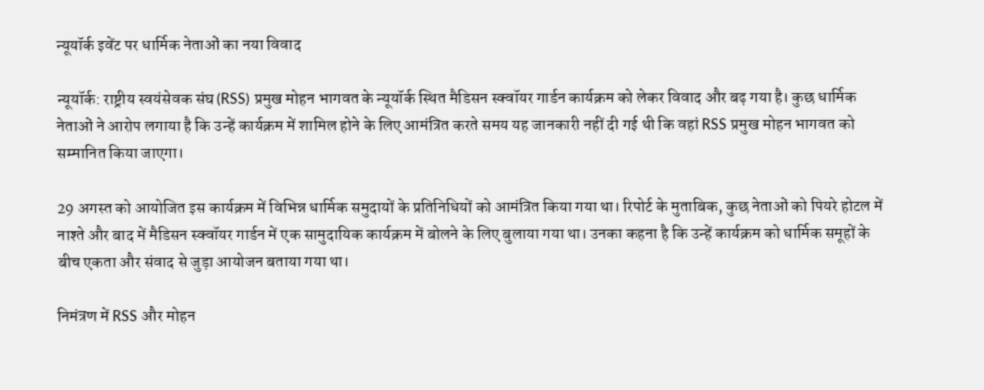न्यूयॉर्क इवेंट पर धार्मिक नेताओं का नया विवाद

न्यूयॉर्क: राष्ट्रीय स्वयंसेवक संघ (RSS) प्रमुख मोहन भागवत के न्यूयॉर्क स्थित मैडिसन स्क्वॉयर गार्डन कार्यक्रम को लेकर विवाद और बढ़ गया है। कुछ धार्मिक नेताओं ने आरोप लगाया है कि उन्हें कार्यक्रम में शामिल होने के लिए आमंत्रित करते समय यह जानकारी नहीं दी गई थी कि वहां RSS प्रमुख मोहन भागवत को सम्मानित किया जाएगा।

29 अगस्त को आयोजित इस कार्यक्रम में विभिन्न धार्मिक समुदायों के प्रतिनिधियों को आमंत्रित किया गया था। रिपोर्ट के मुताबिक, कुछ नेताओं को पियरे होटल में नाश्ते और बाद में मैडिसन स्क्वॉयर गार्डन में एक सामुदायिक कार्यक्रम में बोलने के लिए बुलाया गया था। उनका कहना है कि उन्हें कार्यक्रम को धार्मिक समूहों के बीच एकता और संवाद से जुड़ा आयोजन बताया गया था।

निमंत्रण में RSS और मोहन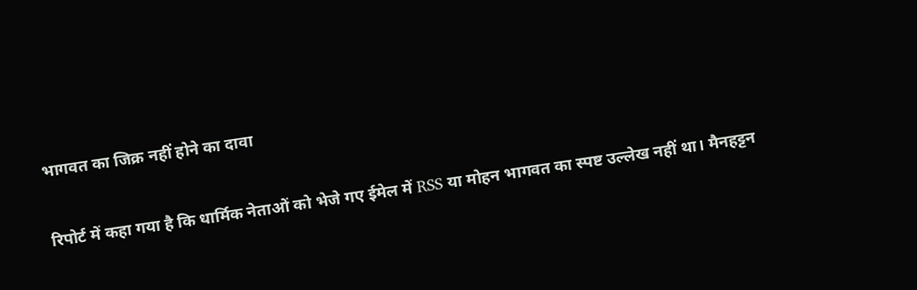भागवत का जिक्र नहीं होने का दावा

रिपोर्ट में कहा गया है कि धार्मिक नेताओं को भेजे गए ईमेल में RSS या मोहन भागवत का स्पष्ट उल्लेख नहीं था। मैनहट्टन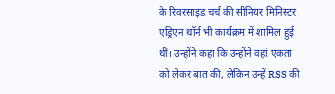के रिवरसाइड चर्च की सीनियर मिनिस्टर एड्रिएन थॉर्न भी कार्यक्रम में शामिल हुई थीं। उन्होंने कहा कि उन्होंने वहां एकता को लेकर बात की, लेकिन उन्हें RSS की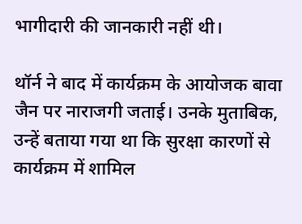भागीदारी की जानकारी नहीं थी।

थॉर्न ने बाद में कार्यक्रम के आयोजक बावा जैन पर नाराजगी जताई। उनके मुताबिक, उन्हें बताया गया था कि सुरक्षा कारणों से कार्यक्रम में शामिल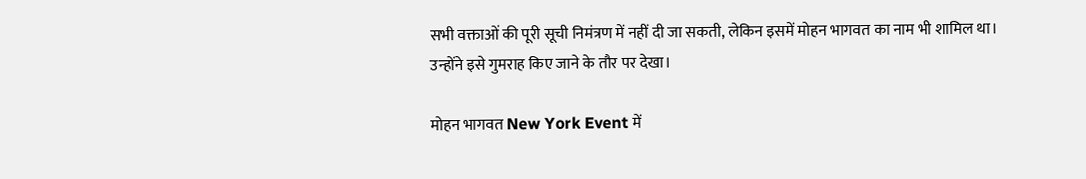सभी वक्ताओं की पूरी सूची निमंत्रण में नहीं दी जा सकती, लेकिन इसमें मोहन भागवत का नाम भी शामिल था। उन्होंने इसे गुमराह किए जाने के तौर पर देखा।

मोहन भागवत New York Event में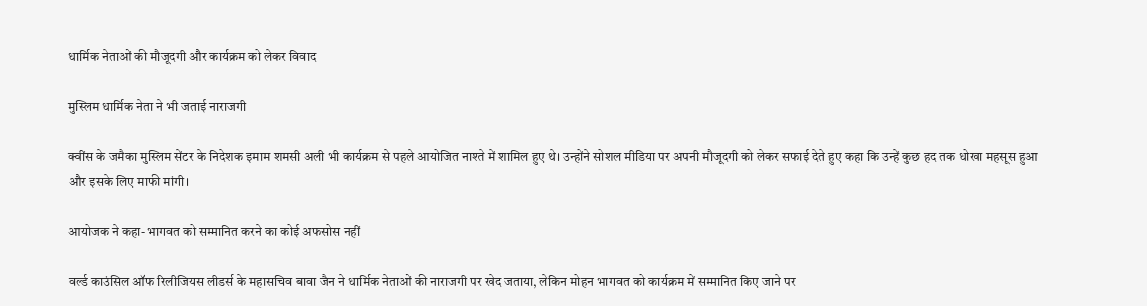धार्मिक नेताओं की मौजूदगी और कार्यक्रम को लेकर विवाद

मुस्लिम धार्मिक नेता ने भी जताई नाराजगी

क्वींस के जमैका मुस्लिम सेंटर के निदेशक इमाम शमसी अली भी कार्यक्रम से पहले आयोजित नाश्ते में शामिल हुए थे। उन्होंने सोशल मीडिया पर अपनी मौजूदगी को लेकर सफाई देते हुए कहा कि उन्हें कुछ हद तक धोखा महसूस हुआ और इसके लिए माफी मांगी।

आयोजक ने कहा- भागवत को सम्मानित करने का कोई अफसोस नहीं

वर्ल्ड काउंसिल ऑफ रिलीजियस लीडर्स के महासचिव बावा जैन ने धार्मिक नेताओं की नाराजगी पर खेद जताया, लेकिन मोहन भागवत को कार्यक्रम में सम्मानित किए जाने पर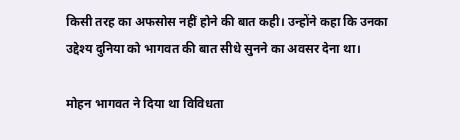किसी तरह का अफसोस नहीं होने की बात कही। उन्होंने कहा कि उनका उद्देश्य दुनिया को भागवत की बात सीधे सुनने का अवसर देना था।

मोहन भागवत ने दिया था विविधता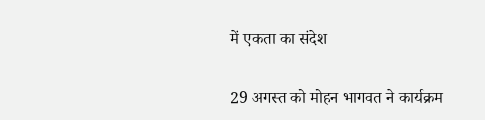में एकता का संदेश

29 अगस्त को मोहन भागवत ने कार्यक्रम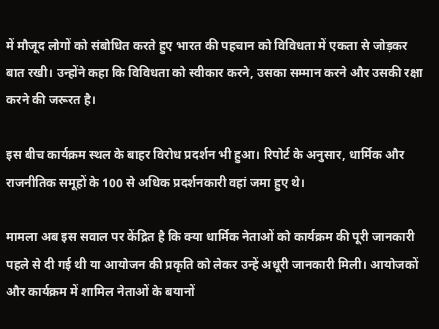में मौजूद लोगों को संबोधित करते हुए भारत की पहचान को विविधता में एकता से जोड़कर बात रखी। उन्होंने कहा कि विविधता को स्वीकार करने, उसका सम्मान करने और उसकी रक्षा करने की जरूरत है।

इस बीच कार्यक्रम स्थल के बाहर विरोध प्रदर्शन भी हुआ। रिपोर्ट के अनुसार, धार्मिक और राजनीतिक समूहों के 100 से अधिक प्रदर्शनकारी वहां जमा हुए थे।

मामला अब इस सवाल पर केंद्रित है कि क्या धार्मिक नेताओं को कार्यक्रम की पूरी जानकारी पहले से दी गई थी या आयोजन की प्रकृति को लेकर उन्हें अधूरी जानकारी मिली। आयोजकों और कार्यक्रम में शामिल नेताओं के बयानों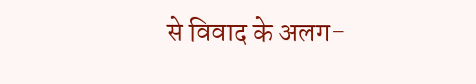से विवाद के अलग-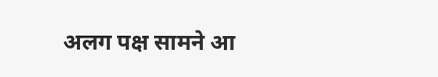अलग पक्ष सामने आ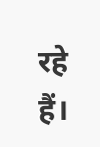रहे हैं।